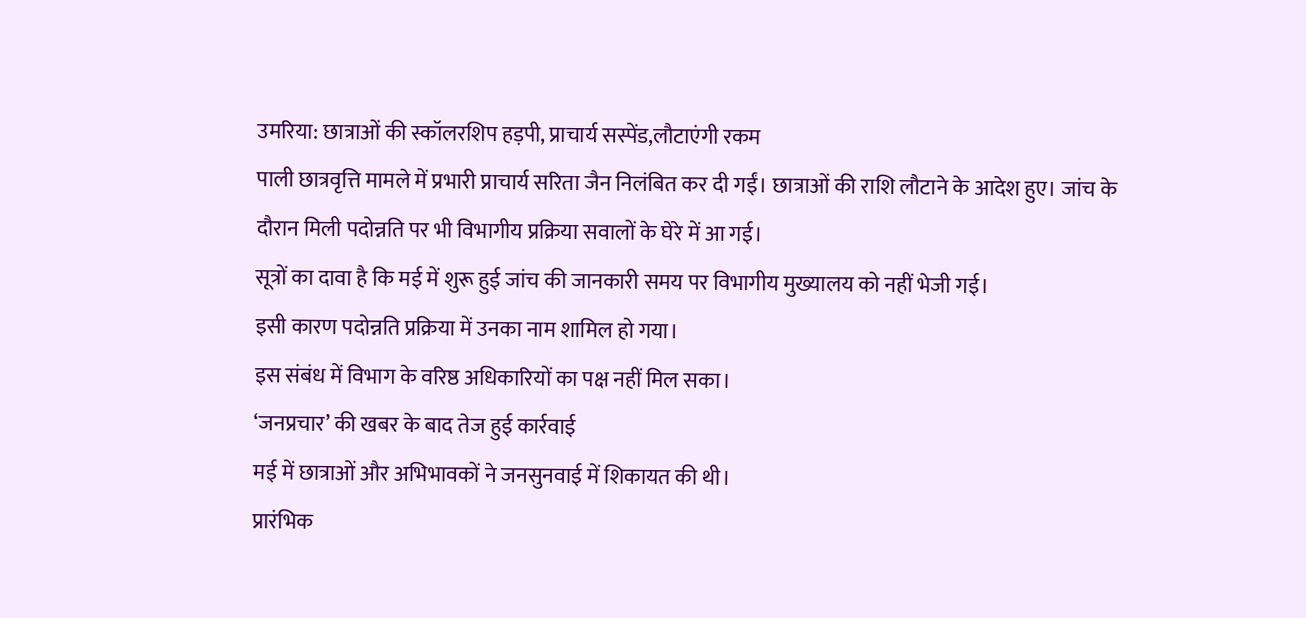उमरिया: छात्राओं की स्कॉलरशिप हड़पी, प्राचार्य सस्पेंड,लौटाएंगी रकम
पाली छात्रवृत्ति मामले में प्रभारी प्राचार्य सरिता जैन निलंबित कर दी गईं। छात्राओं की राशि लौटाने के आदेश हुए। जांच के दौरान मिली पदोन्नति पर भी विभागीय प्रक्रिया सवालों के घेरे में आ गई।
सूत्रों का दावा है कि मई में शुरू हुई जांच की जानकारी समय पर विभागीय मुख्यालय को नहीं भेजी गई।
इसी कारण पदोन्नति प्रक्रिया में उनका नाम शामिल हो गया।
इस संबंध में विभाग के वरिष्ठ अधिकारियों का पक्ष नहीं मिल सका।
‘जनप्रचार’ की खबर के बाद तेज हुई कार्रवाई
मई में छात्राओं और अभिभावकों ने जनसुनवाई में शिकायत की थी।
प्रारंभिक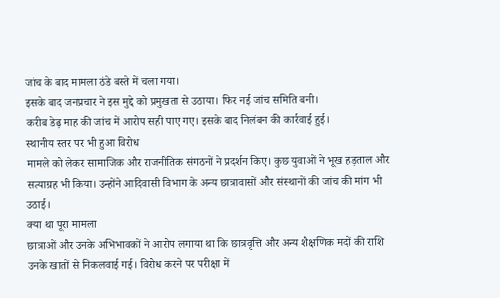जांच के बाद मामला ठंडे बस्ते में चला गया।
इसके बाद जनप्रचार ने इस मुद्दे को प्रमुखता से उठाया। फिर नई जांच समिति बनी।
करीब डेढ़ माह की जांच में आरोप सही पाए गए। इसके बाद निलंबन की कार्रवाई हुई।
स्थानीय स्तर पर भी हुआ विरोध
मामले को लेकर सामाजिक और राजनीतिक संगठनों ने प्रदर्शन किए। कुछ युवाओं ने भूख हड़ताल और सत्याग्रह भी किया। उन्होंने आदिवासी विभाग के अन्य छात्रावासों और संस्थानों की जांच की मांग भी उठाई।
क्या था पूरा मामला
छात्राओं और उनके अभिभावकों ने आरोप लगाया था कि छात्रवृत्ति और अन्य शैक्षणिक मदों की राशि उनके खातों से निकलवाई गई। विरोध करने पर परीक्षा में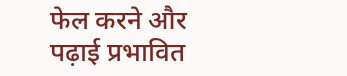फेल करने और पढ़ाई प्रभावित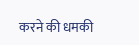करने की धमकी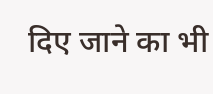दिए जाने का भी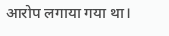आरोप लगाया गया था।